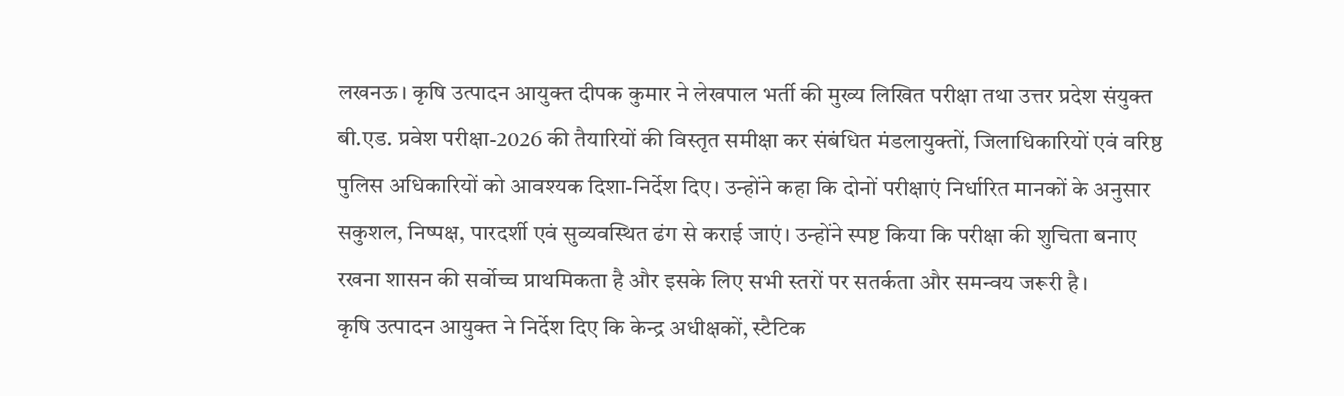लखनऊ। कृषि उत्पादन आयुक्त दीपक कुमार ने लेखपाल भर्ती की मुख्य लिखित परीक्षा तथा उत्तर प्रदेश संयुक्त बी.एड. प्रवेश परीक्षा-2026 की तैयारियों की विस्तृत समीक्षा कर संबंधित मंडलायुक्तों, जिलाधिकारियों एवं वरिष्ठ पुलिस अधिकारियों को आवश्यक दिशा-निर्देश दिए। उन्होंने कहा कि दोनों परीक्षाएं निर्धारित मानकों के अनुसार सकुशल, निष्पक्ष, पारदर्शी एवं सुव्यवस्थित ढंग से कराई जाएं। उन्होंने स्पष्ट किया कि परीक्षा की शुचिता बनाए रखना शासन की सर्वोच्च प्राथमिकता है और इसके लिए सभी स्तरों पर सतर्कता और समन्वय जरूरी है।
कृषि उत्पादन आयुक्त ने निर्देश दिए कि केन्द्र अधीक्षकों, स्टैटिक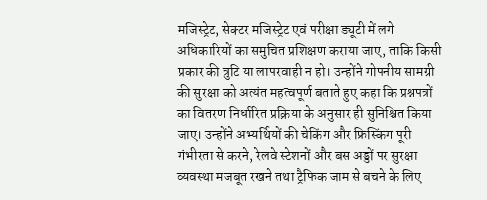मजिस्ट्रेट, सेक्टर मजिस्ट्रेट एवं परीक्षा ड्यूटी में लगे अधिकारियों का समुचित प्रशिक्षण कराया जाए, ताकि किसी प्रकार की त्रुटि या लापरवाही न हो। उन्होंने गोपनीय सामग्री की सुरक्षा को अत्यंत महत्वपूर्ण बताते हुए कहा कि प्रश्नपत्रों का वितरण निर्धारित प्रक्रिया के अनुसार ही सुनिश्चित किया जाए। उन्होंने अभ्यर्थियों की चेकिंग और फ्रिस्किंग पूरी गंभीरता से करने, रेलवे स्टेशनों और बस अड्डों पर सुरक्षा व्यवस्था मजबूत रखने तथा ट्रैफिक जाम से बचने के लिए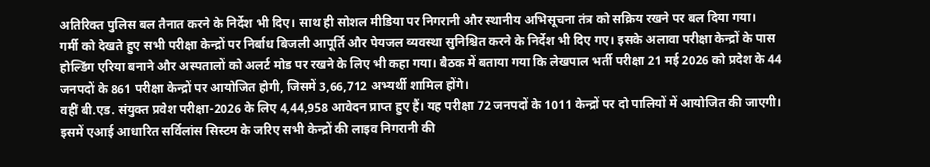अतिरिक्त पुलिस बल तैनात करने के निर्देश भी दिए। साथ ही सोशल मीडिया पर निगरानी और स्थानीय अभिसूचना तंत्र को सक्रिय रखने पर बल दिया गया।
गर्मी को देखते हुए सभी परीक्षा केन्द्रों पर निर्बाध बिजली आपूर्ति और पेयजल व्यवस्था सुनिश्चित करने के निर्देश भी दिए गए। इसके अलावा परीक्षा केन्द्रों के पास होल्डिंग एरिया बनाने और अस्पतालों को अलर्ट मोड पर रखने के लिए भी कहा गया। बैठक में बताया गया कि लेखपाल भर्ती परीक्षा 21 मई 2026 को प्रदेश के 44 जनपदों के 861 परीक्षा केन्द्रों पर आयोजित होगी, जिसमें 3,66,712 अभ्यर्थी शामिल होंगे।
वहीं बी.एड. संयुक्त प्रवेश परीक्षा-2026 के लिए 4,44,958 आवेदन प्राप्त हुए हैं। यह परीक्षा 72 जनपदों के 1011 केन्द्रों पर दो पालियों में आयोजित की जाएगी। इसमें एआई आधारित सर्विलांस सिस्टम के जरिए सभी केन्द्रों की लाइव निगरानी की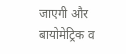जाएगी और बायोमेट्रिक व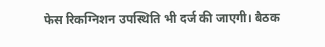फेस रिकग्निशन उपस्थिति भी दर्ज की जाएगी। बैठक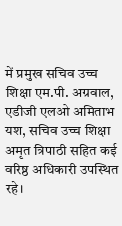में प्रमुख सचिव उच्च शिक्षा एम.पी. अग्रवाल, एडीजी एलओ अमिताभ यश, सचिव उच्च शिक्षा अमृत त्रिपाठी सहित कई वरिष्ठ अधिकारी उपस्थित रहे।